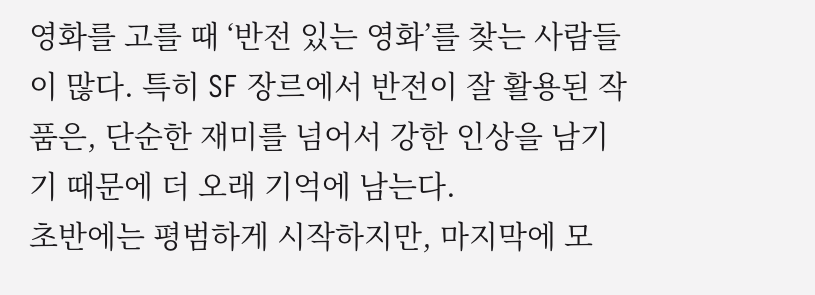영화를 고를 때 ‘반전 있는 영화’를 찾는 사람들이 많다. 특히 SF 장르에서 반전이 잘 활용된 작품은, 단순한 재미를 넘어서 강한 인상을 남기기 때문에 더 오래 기억에 남는다.
초반에는 평범하게 시작하지만, 마지막에 모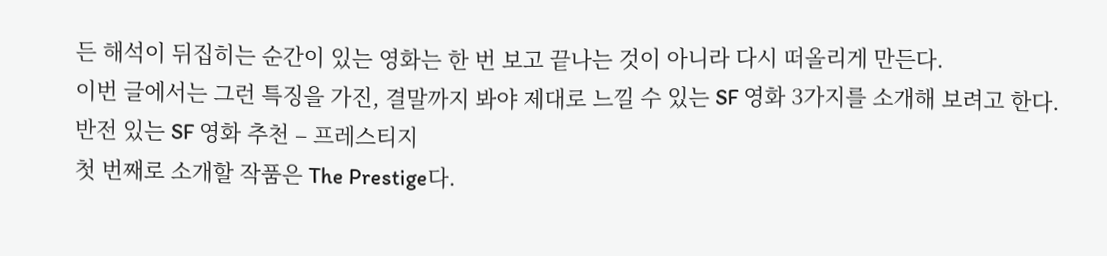든 해석이 뒤집히는 순간이 있는 영화는 한 번 보고 끝나는 것이 아니라 다시 떠올리게 만든다.
이번 글에서는 그런 특징을 가진, 결말까지 봐야 제대로 느낄 수 있는 SF 영화 3가지를 소개해 보려고 한다.
반전 있는 SF 영화 추천 – 프레스티지
첫 번째로 소개할 작품은 The Prestige다.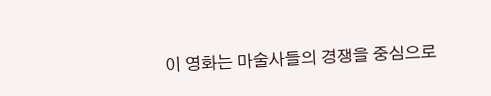이 영화는 마술사들의 경쟁을 중심으로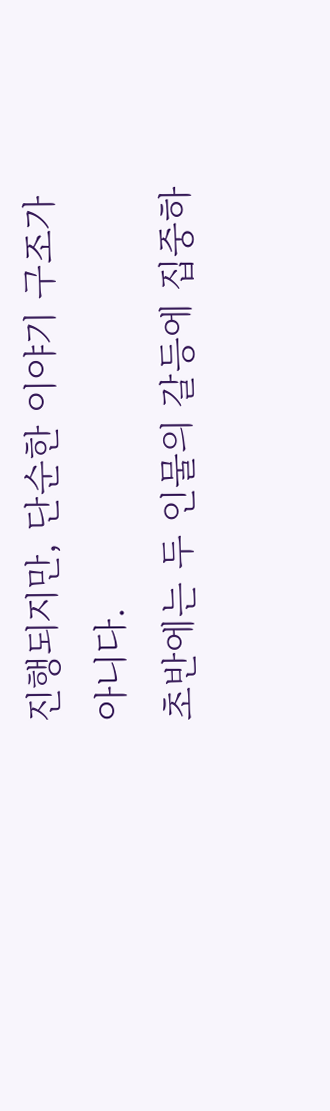진행되지만, 단순한 이야기 구조가 아니다.
초반에는 두 인물의 갈등에 집중하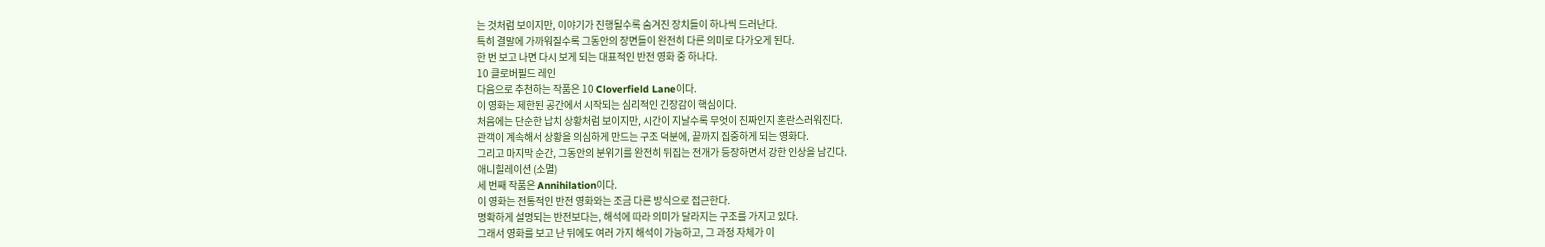는 것처럼 보이지만, 이야기가 진행될수록 숨겨진 장치들이 하나씩 드러난다.
특히 결말에 가까워질수록 그동안의 장면들이 완전히 다른 의미로 다가오게 된다.
한 번 보고 나면 다시 보게 되는 대표적인 반전 영화 중 하나다.
10 클로버필드 레인
다음으로 추천하는 작품은 10 Cloverfield Lane이다.
이 영화는 제한된 공간에서 시작되는 심리적인 긴장감이 핵심이다.
처음에는 단순한 납치 상황처럼 보이지만, 시간이 지날수록 무엇이 진짜인지 혼란스러워진다.
관객이 계속해서 상황을 의심하게 만드는 구조 덕분에, 끝까지 집중하게 되는 영화다.
그리고 마지막 순간, 그동안의 분위기를 완전히 뒤집는 전개가 등장하면서 강한 인상을 남긴다.
애니힐레이션 (소멸)
세 번째 작품은 Annihilation이다.
이 영화는 전통적인 반전 영화와는 조금 다른 방식으로 접근한다.
명확하게 설명되는 반전보다는, 해석에 따라 의미가 달라지는 구조를 가지고 있다.
그래서 영화를 보고 난 뒤에도 여러 가지 해석이 가능하고, 그 과정 자체가 이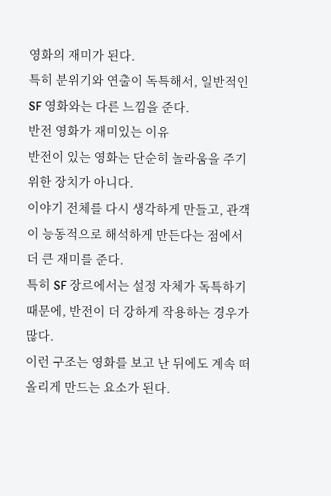영화의 재미가 된다.
특히 분위기와 연출이 독특해서, 일반적인 SF 영화와는 다른 느낌을 준다.
반전 영화가 재미있는 이유
반전이 있는 영화는 단순히 놀라움을 주기 위한 장치가 아니다.
이야기 전체를 다시 생각하게 만들고, 관객이 능동적으로 해석하게 만든다는 점에서 더 큰 재미를 준다.
특히 SF 장르에서는 설정 자체가 독특하기 때문에, 반전이 더 강하게 작용하는 경우가 많다.
이런 구조는 영화를 보고 난 뒤에도 계속 떠올리게 만드는 요소가 된다.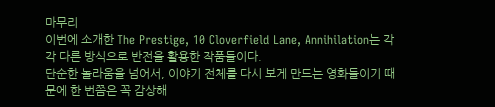마무리
이번에 소개한 The Prestige, 10 Cloverfield Lane, Annihilation는 각각 다른 방식으로 반전을 활용한 작품들이다.
단순한 놀라움을 넘어서, 이야기 전체를 다시 보게 만드는 영화들이기 때문에 한 번쯤은 꼭 감상해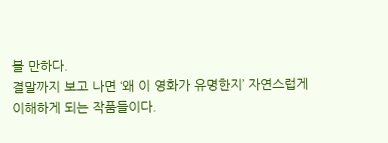볼 만하다.
결말까지 보고 나면 ‘왜 이 영화가 유명한지’ 자연스럽게 이해하게 되는 작품들이다.